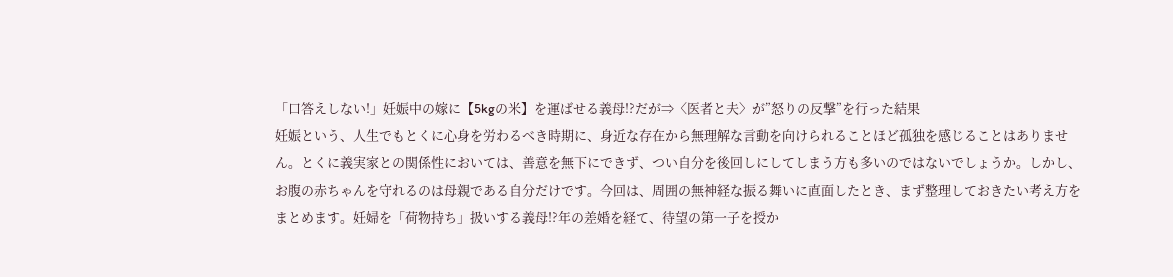「口答えしない!」妊娠中の嫁に【5kgの米】を運ばせる義母!?だが⇒〈医者と夫〉が”怒りの反撃”を行った結果
妊娠という、人生でもとくに心身を労わるべき時期に、身近な存在から無理解な言動を向けられることほど孤独を感じることはありません。とくに義実家との関係性においては、善意を無下にできず、つい自分を後回しにしてしまう方も多いのではないでしょうか。しかし、お腹の赤ちゃんを守れるのは母親である自分だけです。今回は、周囲の無神経な振る舞いに直面したとき、まず整理しておきたい考え方をまとめます。妊婦を「荷物持ち」扱いする義母!?年の差婚を経て、待望の第一子を授か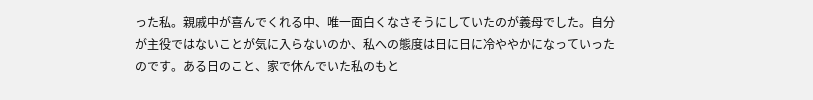った私。親戚中が喜んでくれる中、唯一面白くなさそうにしていたのが義母でした。自分が主役ではないことが気に入らないのか、私への態度は日に日に冷ややかになっていったのです。ある日のこと、家で休んでいた私のもと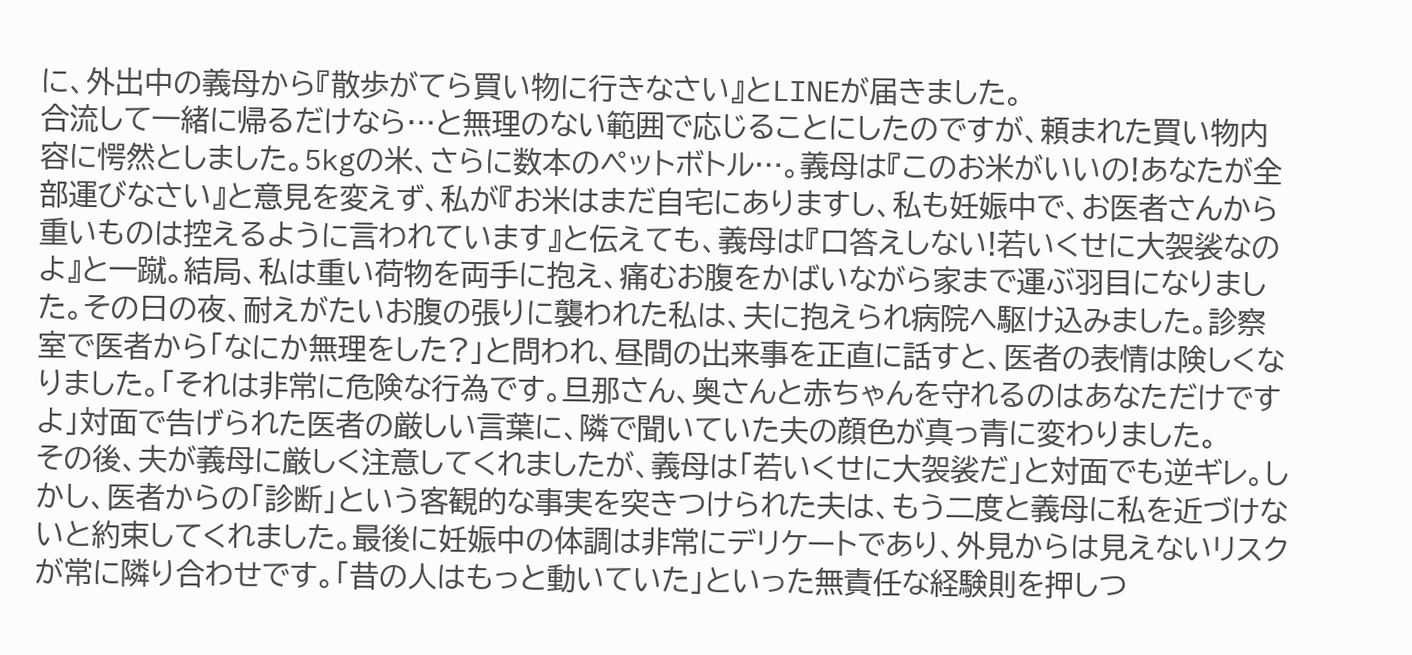に、外出中の義母から『散歩がてら買い物に行きなさい』とLINEが届きました。
合流して一緒に帰るだけなら…と無理のない範囲で応じることにしたのですが、頼まれた買い物内容に愕然としました。5kgの米、さらに数本のペットボトル…。義母は『このお米がいいの!あなたが全部運びなさい』と意見を変えず、私が『お米はまだ自宅にありますし、私も妊娠中で、お医者さんから重いものは控えるように言われています』と伝えても、義母は『口答えしない!若いくせに大袈裟なのよ』と一蹴。結局、私は重い荷物を両手に抱え、痛むお腹をかばいながら家まで運ぶ羽目になりました。その日の夜、耐えがたいお腹の張りに襲われた私は、夫に抱えられ病院へ駆け込みました。診察室で医者から「なにか無理をした?」と問われ、昼間の出来事を正直に話すと、医者の表情は険しくなりました。「それは非常に危険な行為です。旦那さん、奥さんと赤ちゃんを守れるのはあなただけですよ」対面で告げられた医者の厳しい言葉に、隣で聞いていた夫の顔色が真っ青に変わりました。
その後、夫が義母に厳しく注意してくれましたが、義母は「若いくせに大袈裟だ」と対面でも逆ギレ。しかし、医者からの「診断」という客観的な事実を突きつけられた夫は、もう二度と義母に私を近づけないと約束してくれました。最後に妊娠中の体調は非常にデリケートであり、外見からは見えないリスクが常に隣り合わせです。「昔の人はもっと動いていた」といった無責任な経験則を押しつ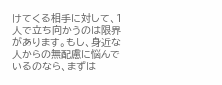けてくる相手に対して、1人で立ち向かうのは限界があります。もし、身近な人からの無配慮に悩んでいるのなら、まずは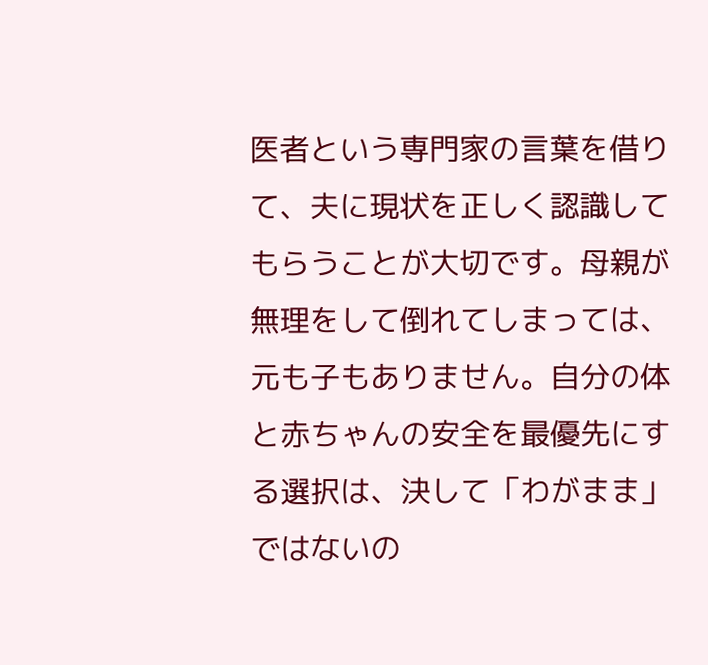医者という専門家の言葉を借りて、夫に現状を正しく認識してもらうことが大切です。母親が無理をして倒れてしまっては、元も子もありません。自分の体と赤ちゃんの安全を最優先にする選択は、決して「わがまま」ではないの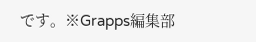です。※Grapps編集部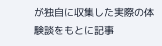が独自に収集した実際の体験談をもとに記事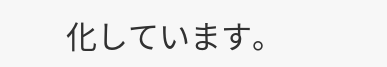化しています。